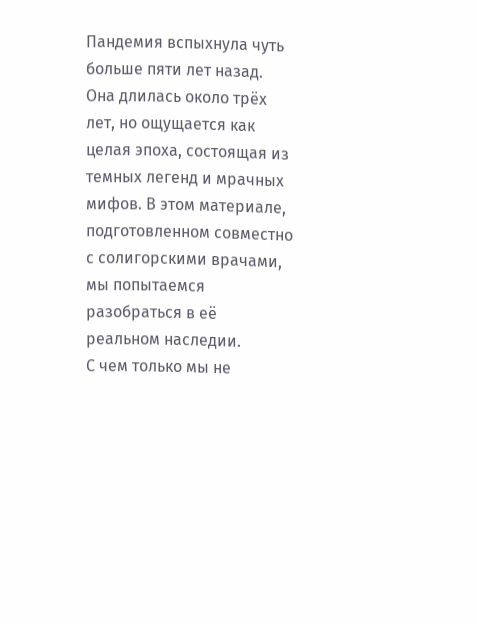Пандемия вспыхнула чуть больше пяти лет назад. Она длилась около трёх лет, но ощущается как целая эпоха, состоящая из темных легенд и мрачных мифов. В этом материале, подготовленном совместно с солигорскими врачами, мы попытаемся разобраться в её реальном наследии.
С чем только мы не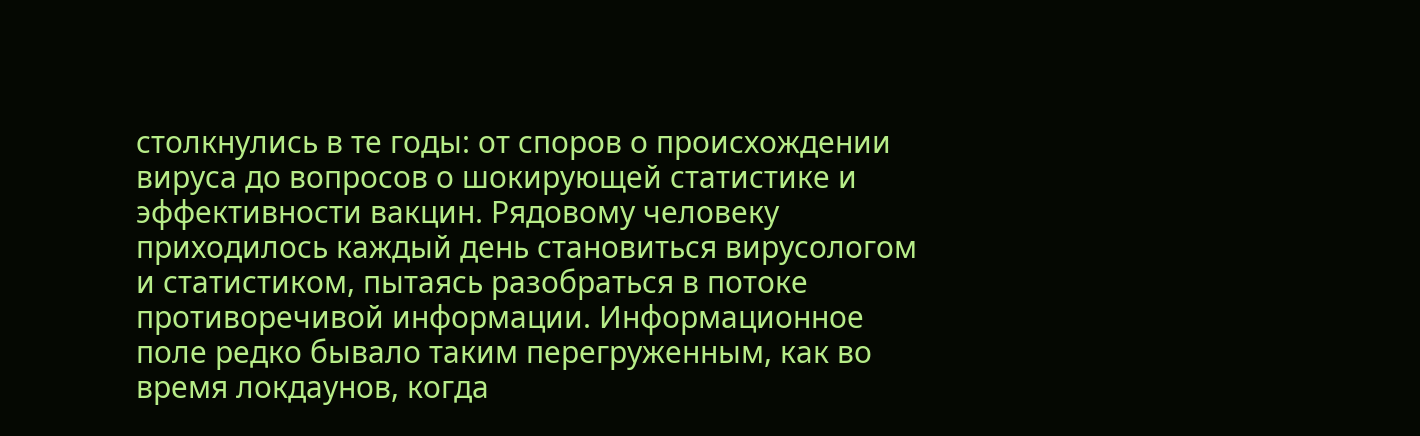столкнулись в те годы: от споров о происхождении вируса до вопросов о шокирующей статистике и эффективности вакцин. Рядовому человеку приходилось каждый день становиться вирусологом и статистиком, пытаясь разобраться в потоке противоречивой информации. Информационное поле редко бывало таким перегруженным, как во время локдаунов, когда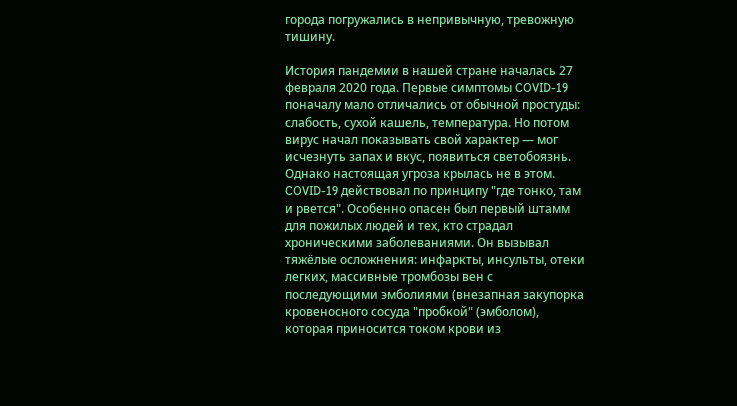города погружались в непривычную, тревожную тишину.

История пандемии в нашей стране началась 27 февраля 2020 года. Первые симптомы COVID-19 поначалу мало отличались от обычной простуды: слабость, сухой кашель, температура. Но потом вирус начал показывать свой характер — мог исчезнуть запах и вкус, появиться светобоязнь. Однако настоящая угроза крылась не в этом.
COVID-19 действовал по принципу "где тонко, там и рвется". Особенно опасен был первый штамм для пожилых людей и тех, кто страдал хроническими заболеваниями. Он вызывал тяжёлые осложнения: инфаркты, инсульты, отеки легких, массивные тромбозы вен с последующими эмболиями (внезапная закупорка кровеносного сосуда "пробкой" (эмболом), которая приносится током крови из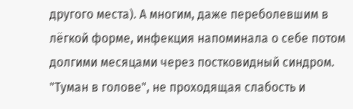другого места). А многим, даже переболевшим в лёгкой форме, инфекция напоминала о себе потом долгими месяцами через постковидный синдром. "Туман в голове", не проходящая слабость и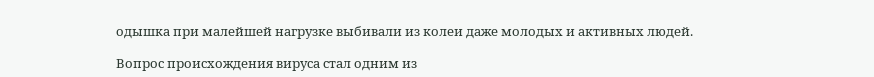одышка при малейшей нагрузке выбивали из колеи даже молодых и активных людей.

Вопрос происхождения вируса стал одним из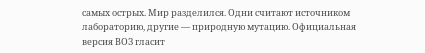самых острых. Мир разделился. Одни считают источником лабораторию, другие — природную мутацию. Официальная версия ВОЗ гласит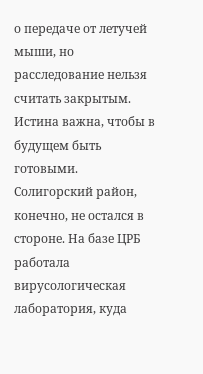о передаче от летучей мыши, но расследование нельзя считать закрытым. Истина важна, чтобы в будущем быть готовыми.
Солигорский район, конечно, не остался в стороне. На базе ЦРБ работала вирусологическая лаборатория, куда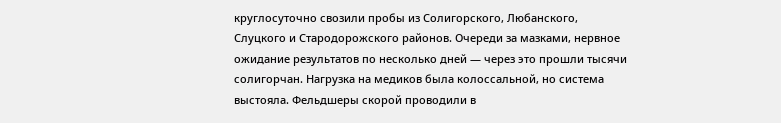круглосуточно свозили пробы из Солигорского, Любанского, Слуцкого и Стародорожского районов. Очереди за мазками, нервное ожидание результатов по несколько дней — через это прошли тысячи солигорчан. Нагрузка на медиков была колоссальной, но система выстояла. Фельдшеры скорой проводили в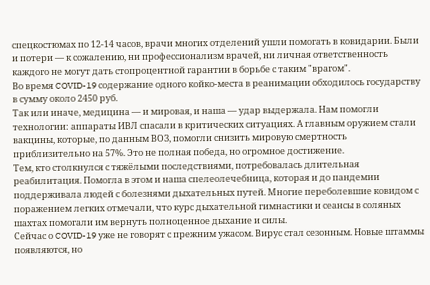спецкостюмах по 12-14 часов, врачи многих отделений ушли помогать в ковидарии. Были и потери — к сожалению, ни профессионализм врачей, ни личная ответственность каждого не могут дать стопроцентной гарантии в борьбе с таким "врагом".
Во время COVID-19 содержание одного койко-места в реанимации обходилось государству в сумму около 2450 руб.
Так или иначе, медицина — и мировая, и наша — удар выдержала. Нам помогли технологии: аппараты ИВЛ спасали в критических ситуациях. А главным оружием стали вакцины, которые, по данным ВОЗ, помогли снизить мировую смертность приблизительно на 57%. Это не полная победа, но огромное достижение.
Тем, кто столкнулся с тяжёлыми последствиями, потребовалась длительная реабилитация. Помогла в этом и наша спелеолечебница, которая и до пандемии поддерживала людей с болезнями дыхательных путей. Многие переболевшие ковидом с поражением легких отмечали, что курс дыхательной гимнастики и сеансы в соляных шахтах помогали им вернуть полноценное дыхание и силы.
Сейчас о COVID-19 уже не говорят с прежним ужасом. Вирус стал сезонным. Новые штаммы появляются, но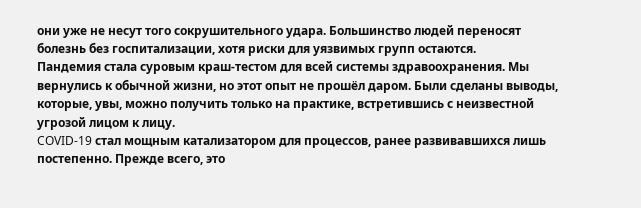они уже не несут того сокрушительного удара. Большинство людей переносят болезнь без госпитализации, хотя риски для уязвимых групп остаются.
Пандемия стала суровым краш-тестом для всей системы здравоохранения. Мы вернулись к обычной жизни, но этот опыт не прошёл даром. Были сделаны выводы, которые, увы, можно получить только на практике, встретившись с неизвестной угрозой лицом к лицу.
COVID-19 стал мощным катализатором для процессов, ранее развивавшихся лишь постепенно. Прежде всего, это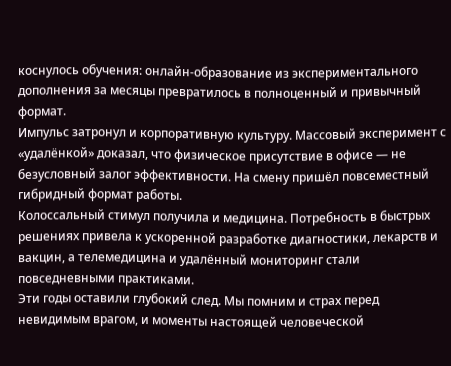коснулось обучения: онлайн-образование из экспериментального дополнения за месяцы превратилось в полноценный и привычный формат.
Импульс затронул и корпоративную культуру. Массовый эксперимент с «удалёнкой» доказал, что физическое присутствие в офисе — не безусловный залог эффективности. На смену пришёл повсеместный гибридный формат работы.
Колоссальный стимул получила и медицина. Потребность в быстрых решениях привела к ускоренной разработке диагностики, лекарств и вакцин, а телемедицина и удалённый мониторинг стали повседневными практиками.
Эти годы оставили глубокий след. Мы помним и страх перед невидимым врагом, и моменты настоящей человеческой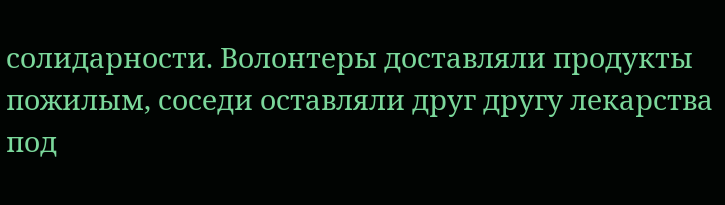солидарности. Волонтеры доставляли продукты пожилым, соседи оставляли друг другу лекарства под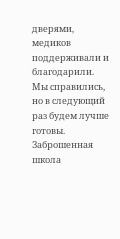дверями, медиков поддерживали и благодарили.
Мы справились, но в следующий раз будем лучше готовы.
Заброшенная школа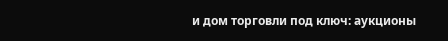и дом торговли под ключ: аукционы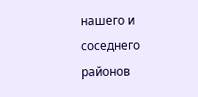нашего и соседнего районов